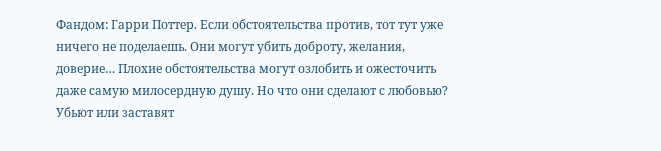Фандом: Гарри Поттер. Если обстоятельства против, тот тут уже ничего не поделаешь. Они могут убить доброту, желания, доверие… Плохие обстоятельства могут озлобить и ожесточить даже самую милосердную душу. Но что они сделают с любовью? Убьют или заставят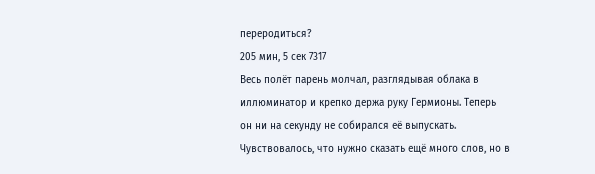переродиться?
205 мин, 5 сек 7317
Весь полёт парень молчал, разглядывая облака в иллюминатор и крепко держа руку Гермионы. Теперь он ни на секунду не собирался её выпускать. Чувствовалось, что нужно сказать ещё много слов, но в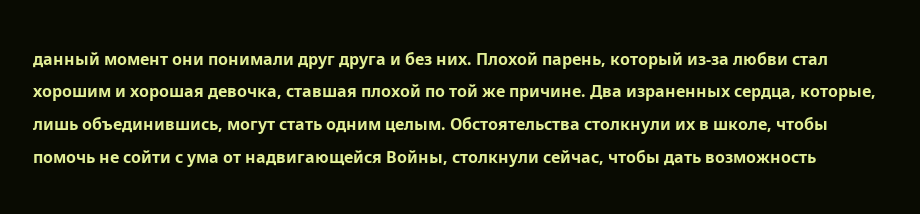данный момент они понимали друг друга и без них. Плохой парень, который из-за любви стал хорошим и хорошая девочка, ставшая плохой по той же причине. Два израненных сердца, которые, лишь объединившись, могут стать одним целым. Обстоятельства столкнули их в школе, чтобы помочь не сойти с ума от надвигающейся Войны, столкнули сейчас, чтобы дать возможность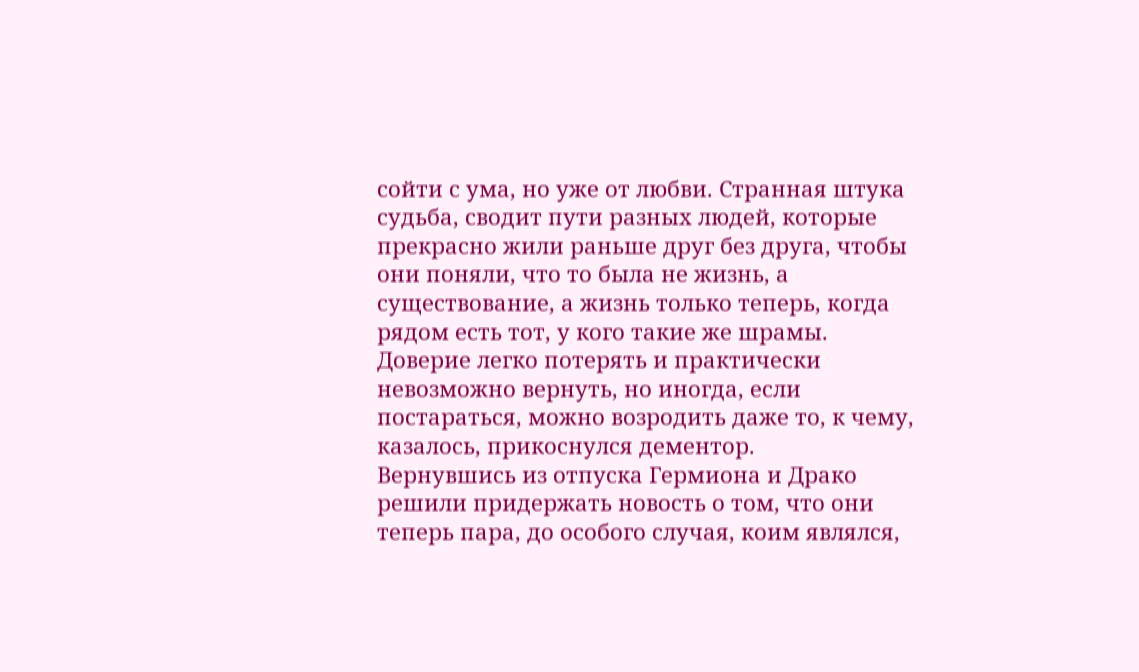сойти с ума, но уже от любви. Странная штука судьба, сводит пути разных людей, которые прекрасно жили раньше друг без друга, чтобы они поняли, что то была не жизнь, а существование, а жизнь только теперь, когда рядом есть тот, у кого такие же шрамы. Доверие легко потерять и практически невозможно вернуть, но иногда, если постараться, можно возродить даже то, к чему, казалось, прикоснулся дементор.
Вернувшись из отпуска Гермиона и Драко решили придержать новость о том, что они теперь пара, до особого случая, коим являлся,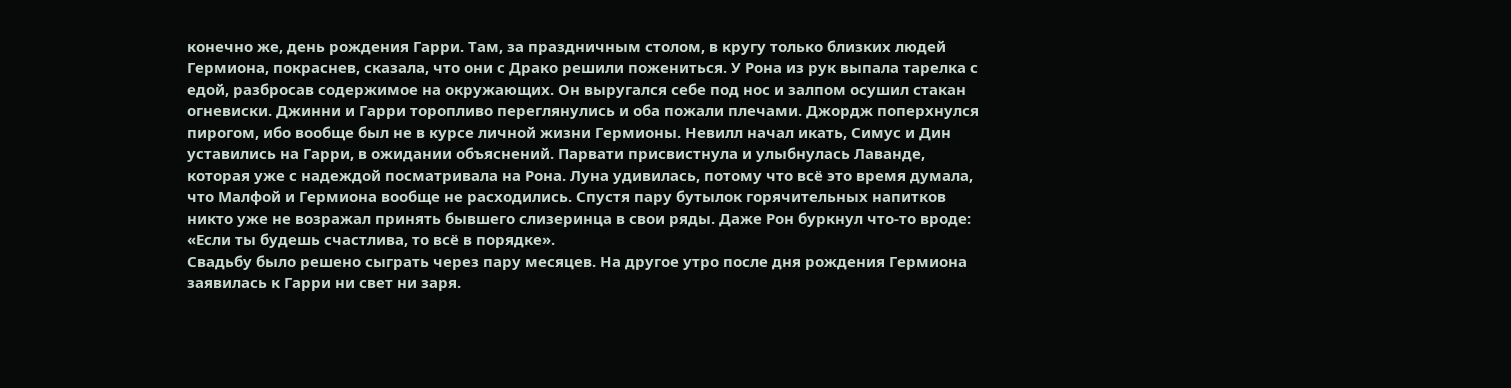конечно же, день рождения Гарри. Там, за праздничным столом, в кругу только близких людей Гермиона, покраснев, сказала, что они с Драко решили пожениться. У Рона из рук выпала тарелка с едой, разбросав содержимое на окружающих. Он выругался себе под нос и залпом осушил стакан огневиски. Джинни и Гарри торопливо переглянулись и оба пожали плечами. Джордж поперхнулся пирогом, ибо вообще был не в курсе личной жизни Гермионы. Невилл начал икать, Симус и Дин уставились на Гарри, в ожидании объяснений. Парвати присвистнула и улыбнулась Лаванде, которая уже с надеждой посматривала на Рона. Луна удивилась, потому что всё это время думала, что Малфой и Гермиона вообще не расходились. Спустя пару бутылок горячительных напитков никто уже не возражал принять бывшего слизеринца в свои ряды. Даже Рон буркнул что-то вроде: «Если ты будешь счастлива, то всё в порядке».
Свадьбу было решено сыграть через пару месяцев. На другое утро после дня рождения Гермиона заявилась к Гарри ни свет ни заря.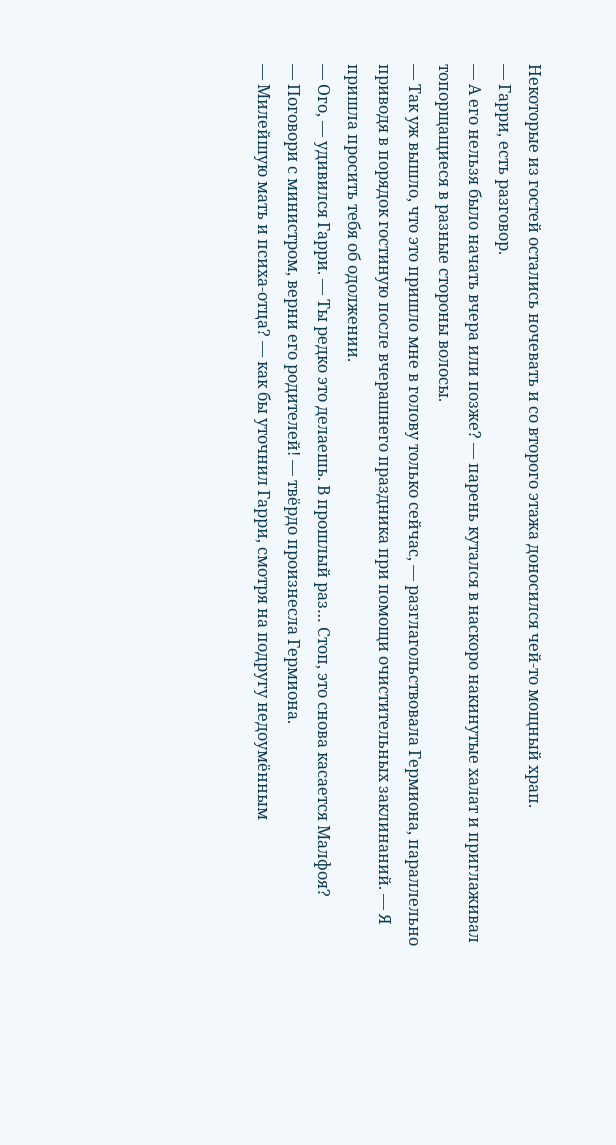Некоторые из гостей остались ночевать и со второго этажа доносился чей-то мощный храп.
— Гарри, есть разговор.
— А его нельзя было начать вчера или позже? — парень кутался в наскоро накинутые халат и приглаживал топорщащиеся в разные стороны волосы.
— Так уж вышло, что это пришло мне в голову только сейчас, — разглагольствовала Гермиона, параллельно приводя в порядок гостиную после вчерашнего праздника при помощи очистительных заклинаний. — Я пришла просить тебя об одолжении.
— Ого, — удивился Гарри. — Ты редко это делаешь. В прошлый раз… Стоп, это снова касается Малфоя?
— Поговори с министром, верни его родителей! — твёрдо произнесла Гермиона.
— Милейшую мать и психа-отца? — как бы уточнил Гарри, смотря на подругу недоумённым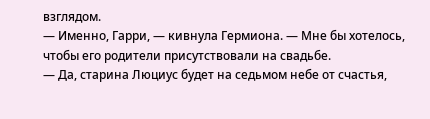взглядом.
— Именно, Гарри, — кивнула Гермиона. — Мне бы хотелось, чтобы его родители присутствовали на свадьбе.
— Да, старина Люциус будет на седьмом небе от счастья,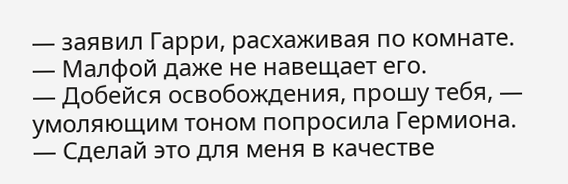— заявил Гарри, расхаживая по комнате. — Малфой даже не навещает его.
— Добейся освобождения, прошу тебя, — умоляющим тоном попросила Гермиона. — Сделай это для меня в качестве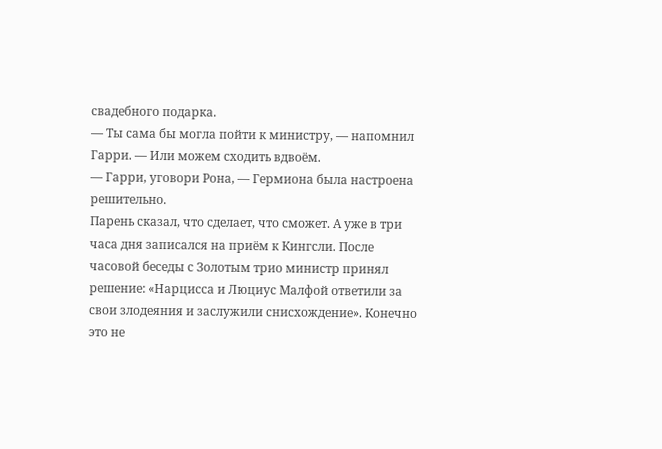свадебного подарка.
— Ты сама бы могла пойти к министру, — напомнил Гарри. — Или можем сходить вдвоём.
— Гарри, уговори Рона, — Гермиона была настроена решительно.
Парень сказал, что сделает, что сможет. А уже в три часа дня записался на приём к Кингсли. После часовой беседы с Золотым трио министр принял решение: «Нарцисса и Люциус Малфой ответили за свои злодеяния и заслужили снисхождение». Конечно это не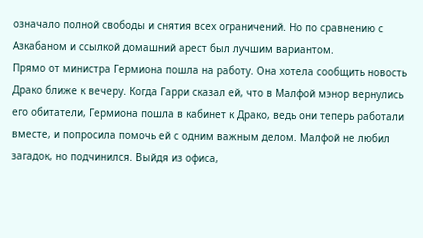означало полной свободы и снятия всех ограничений. Но по сравнению с Азкабаном и ссылкой домашний арест был лучшим вариантом.
Прямо от министра Гермиона пошла на работу. Она хотела сообщить новость Драко ближе к вечеру. Когда Гарри сказал ей, что в Малфой мэнор вернулись его обитатели, Гермиона пошла в кабинет к Драко, ведь они теперь работали вместе, и попросила помочь ей с одним важным делом. Малфой не любил загадок, но подчинился. Выйдя из офиса,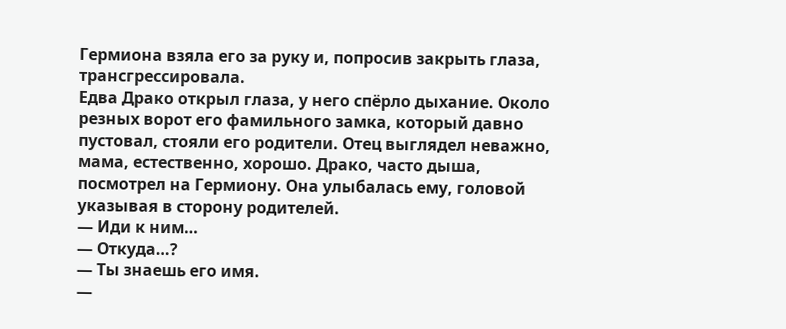Гермиона взяла его за руку и, попросив закрыть глаза, трансгрессировала.
Едва Драко открыл глаза, у него спёрло дыхание. Около резных ворот его фамильного замка, который давно пустовал, стояли его родители. Отец выглядел неважно, мама, естественно, хорошо. Драко, часто дыша, посмотрел на Гермиону. Она улыбалась ему, головой указывая в сторону родителей.
— Иди к ним…
— Откуда…?
— Ты знаешь его имя.
—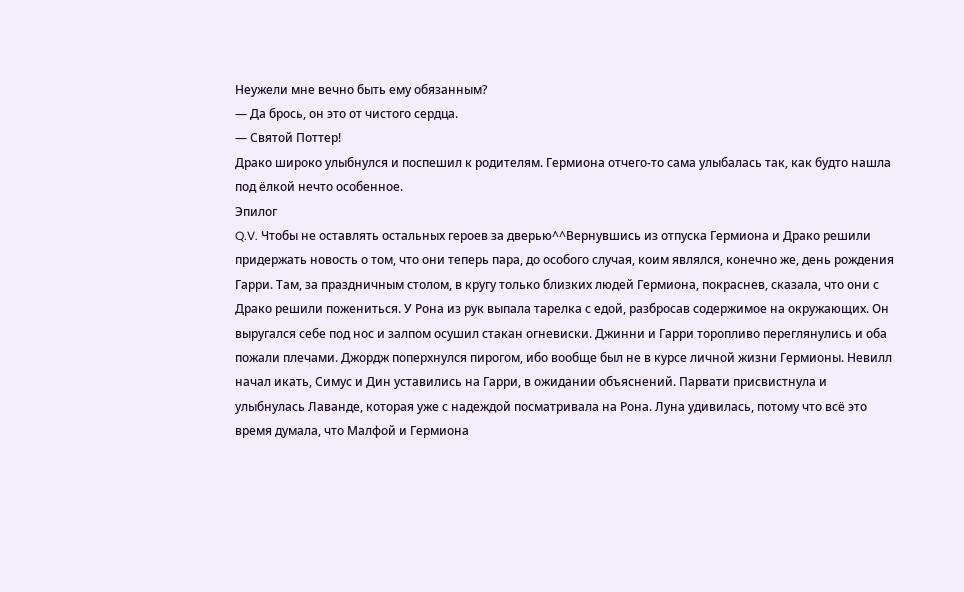Неужели мне вечно быть ему обязанным?
— Да брось, он это от чистого сердца.
— Святой Поттер!
Драко широко улыбнулся и поспешил к родителям. Гермиона отчего-то сама улыбалась так, как будто нашла под ёлкой нечто особенное.
Эпилог
Q.V. Чтобы не оставлять остальных героев за дверью^^Вернувшись из отпуска Гермиона и Драко решили придержать новость о том, что они теперь пара, до особого случая, коим являлся, конечно же, день рождения Гарри. Там, за праздничным столом, в кругу только близких людей Гермиона, покраснев, сказала, что они с Драко решили пожениться. У Рона из рук выпала тарелка с едой, разбросав содержимое на окружающих. Он выругался себе под нос и залпом осушил стакан огневиски. Джинни и Гарри торопливо переглянулись и оба пожали плечами. Джордж поперхнулся пирогом, ибо вообще был не в курсе личной жизни Гермионы. Невилл начал икать, Симус и Дин уставились на Гарри, в ожидании объяснений. Парвати присвистнула и улыбнулась Лаванде, которая уже с надеждой посматривала на Рона. Луна удивилась, потому что всё это время думала, что Малфой и Гермиона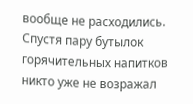вообще не расходились. Спустя пару бутылок горячительных напитков никто уже не возражал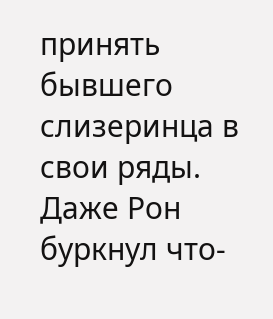принять бывшего слизеринца в свои ряды. Даже Рон буркнул что-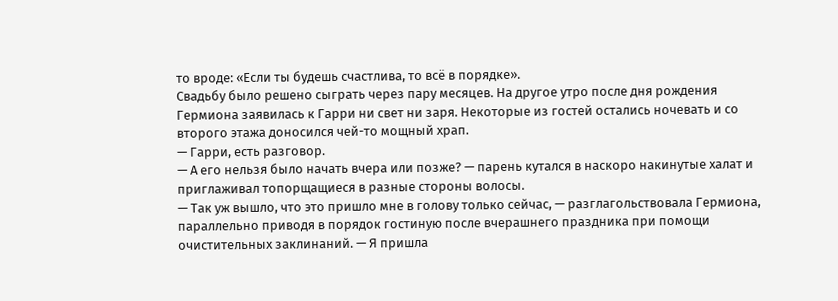то вроде: «Если ты будешь счастлива, то всё в порядке».
Свадьбу было решено сыграть через пару месяцев. На другое утро после дня рождения Гермиона заявилась к Гарри ни свет ни заря. Некоторые из гостей остались ночевать и со второго этажа доносился чей-то мощный храп.
— Гарри, есть разговор.
— А его нельзя было начать вчера или позже? — парень кутался в наскоро накинутые халат и приглаживал топорщащиеся в разные стороны волосы.
— Так уж вышло, что это пришло мне в голову только сейчас, — разглагольствовала Гермиона, параллельно приводя в порядок гостиную после вчерашнего праздника при помощи очистительных заклинаний. — Я пришла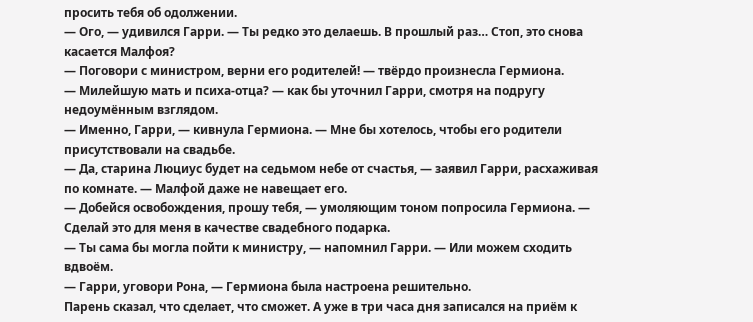просить тебя об одолжении.
— Ого, — удивился Гарри. — Ты редко это делаешь. В прошлый раз… Стоп, это снова касается Малфоя?
— Поговори с министром, верни его родителей! — твёрдо произнесла Гермиона.
— Милейшую мать и психа-отца? — как бы уточнил Гарри, смотря на подругу недоумённым взглядом.
— Именно, Гарри, — кивнула Гермиона. — Мне бы хотелось, чтобы его родители присутствовали на свадьбе.
— Да, старина Люциус будет на седьмом небе от счастья, — заявил Гарри, расхаживая по комнате. — Малфой даже не навещает его.
— Добейся освобождения, прошу тебя, — умоляющим тоном попросила Гермиона. — Сделай это для меня в качестве свадебного подарка.
— Ты сама бы могла пойти к министру, — напомнил Гарри. — Или можем сходить вдвоём.
— Гарри, уговори Рона, — Гермиона была настроена решительно.
Парень сказал, что сделает, что сможет. А уже в три часа дня записался на приём к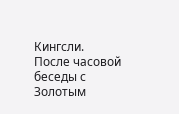Кингсли. После часовой беседы с Золотым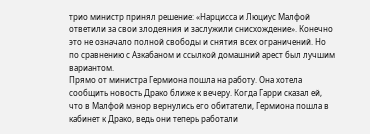трио министр принял решение: «Нарцисса и Люциус Малфой ответили за свои злодеяния и заслужили снисхождение». Конечно это не означало полной свободы и снятия всех ограничений. Но по сравнению с Азкабаном и ссылкой домашний арест был лучшим вариантом.
Прямо от министра Гермиона пошла на работу. Она хотела сообщить новость Драко ближе к вечеру. Когда Гарри сказал ей, что в Малфой мэнор вернулись его обитатели, Гермиона пошла в кабинет к Драко, ведь они теперь работали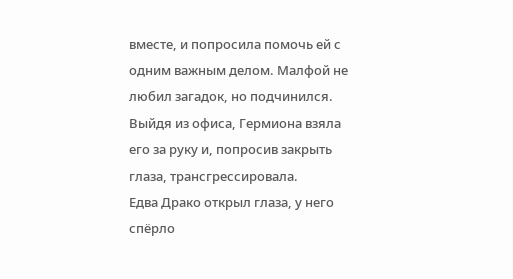вместе, и попросила помочь ей с одним важным делом. Малфой не любил загадок, но подчинился. Выйдя из офиса, Гермиона взяла его за руку и, попросив закрыть глаза, трансгрессировала.
Едва Драко открыл глаза, у него спёрло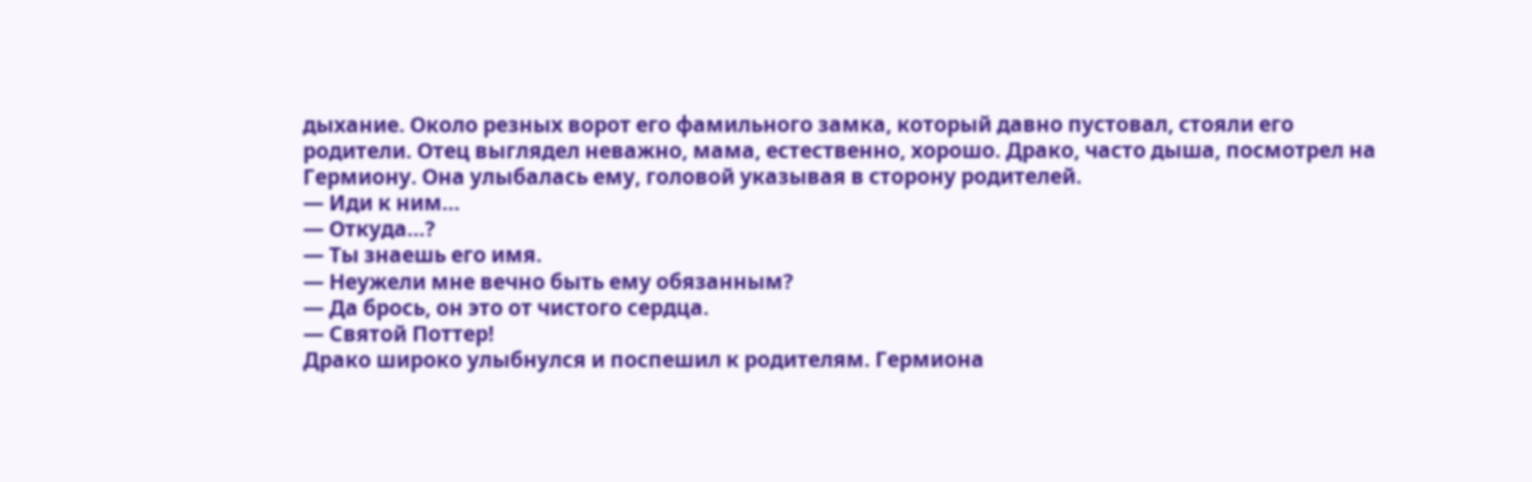дыхание. Около резных ворот его фамильного замка, который давно пустовал, стояли его родители. Отец выглядел неважно, мама, естественно, хорошо. Драко, часто дыша, посмотрел на Гермиону. Она улыбалась ему, головой указывая в сторону родителей.
— Иди к ним…
— Откуда…?
— Ты знаешь его имя.
— Неужели мне вечно быть ему обязанным?
— Да брось, он это от чистого сердца.
— Святой Поттер!
Драко широко улыбнулся и поспешил к родителям. Гермиона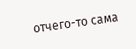отчего-то сама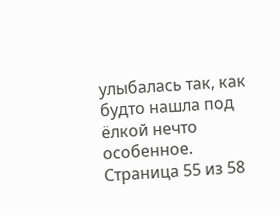улыбалась так, как будто нашла под ёлкой нечто особенное.
Страница 55 из 58